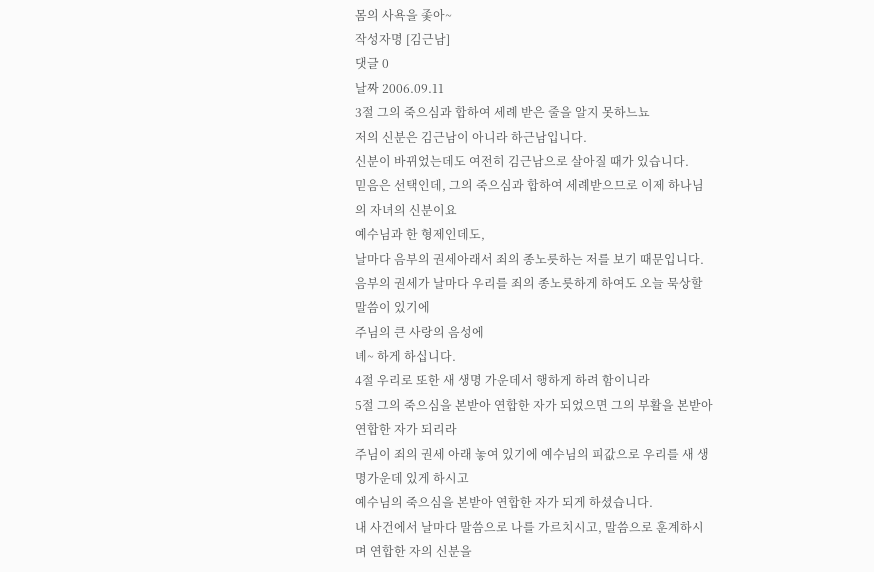몸의 사욕을 좇아~
작성자명 [김근남]
댓글 0
날짜 2006.09.11
3절 그의 죽으심과 합하여 세례 받은 줄을 알지 못하느뇨
저의 신분은 김근남이 아니라 하근남입니다.
신분이 바뀌었는데도 여전히 김근남으로 살아질 때가 있습니다.
믿음은 선택인데, 그의 죽으심과 합하여 세례받으므로 이제 하나님의 자녀의 신분이요
예수님과 한 형제인데도,
날마다 음부의 권세아래서 죄의 종노릇하는 저를 보기 때문입니다.
음부의 권세가 날마다 우리를 죄의 종노릇하게 하여도 오늘 묵상할 말씀이 있기에
주님의 큰 사랑의 음성에
녜~ 하게 하십니다.
4절 우리로 또한 새 생명 가운데서 행하게 하려 함이니라
5절 그의 죽으심을 본받아 연합한 자가 되었으면 그의 부활을 본받아 연합한 자가 되리라
주님이 죄의 권세 아래 놓여 있기에 예수님의 피값으로 우리를 새 생명가운데 있게 하시고
예수님의 죽으심을 본받아 연합한 자가 되게 하셨습니다.
내 사건에서 날마다 말씀으로 나를 가르치시고, 말씀으로 훈계하시며 연합한 자의 신분을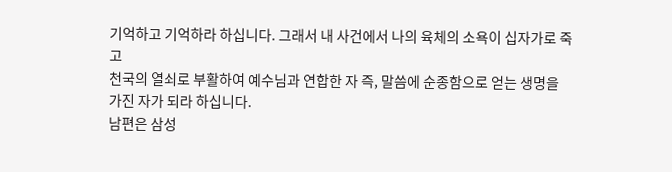기억하고 기억하라 하십니다. 그래서 내 사건에서 나의 육체의 소욕이 십자가로 죽고
천국의 열쇠로 부활하여 예수님과 연합한 자 즉, 말씀에 순종함으로 얻는 생명을
가진 자가 되라 하십니다.
남편은 삼성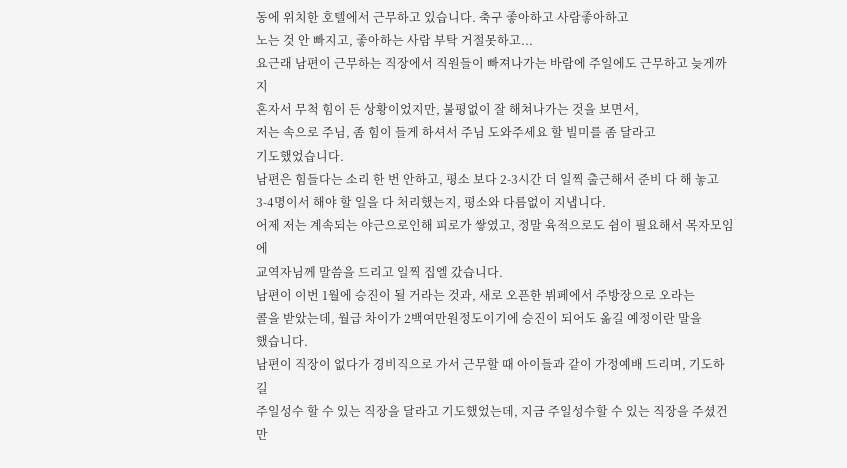동에 위치한 호텔에서 근무하고 있습니다. 축구 좋아하고 사람좋아하고
노는 것 안 빠지고, 좋아하는 사람 부탁 거절못하고...
요근래 남편이 근무하는 직장에서 직원들이 빠져나가는 바람에 주일에도 근무하고 늦게까지
혼자서 무척 힘이 든 상황이었지만, 불평없이 잘 해쳐나가는 것을 보면서,
저는 속으로 주님, 좀 힘이 들게 하셔서 주님 도와주세요 할 빌미를 좀 달라고
기도했었습니다.
남편은 힘들다는 소리 한 번 안하고, 평소 보다 2-3시간 더 일찍 출근해서 준비 다 해 놓고
3-4명이서 해야 할 일을 다 처리했는지, 평소와 다름없이 지냅니다.
어제 저는 계속되는 야근으로인해 피로가 쌓였고, 정말 육적으로도 쉼이 필요해서 목자모임에
교역자님께 말씀을 드리고 일찍 집엘 갔습니다.
남편이 이번 1월에 승진이 될 거라는 것과, 새로 오픈한 뷔페에서 주방장으로 오라는
콜을 받았는데, 월급 차이가 2백여만원정도이기에 승진이 되어도 옮길 예정이란 말을
했습니다.
남편이 직장이 없다가 경비직으로 가서 근무할 때 아이들과 같이 가정예배 드리며, 기도하길
주일성수 할 수 있는 직장을 달라고 기도했었는데, 지금 주일성수할 수 있는 직장을 주셨건만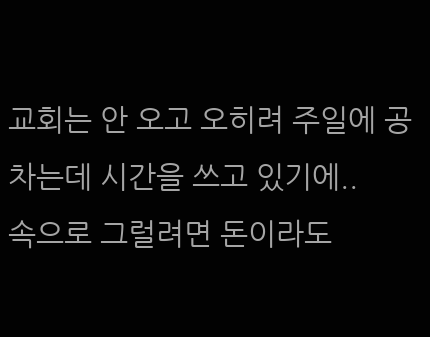교회는 안 오고 오히려 주일에 공차는데 시간을 쓰고 있기에..
속으로 그럴려면 돈이라도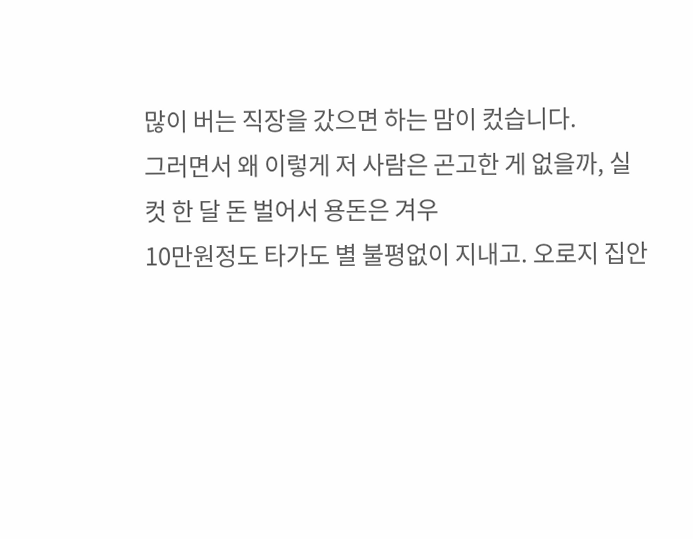많이 버는 직장을 갔으면 하는 맘이 컸습니다.
그러면서 왜 이렇게 저 사람은 곤고한 게 없을까, 실컷 한 달 돈 벌어서 용돈은 겨우
10만원정도 타가도 별 불평없이 지내고. 오로지 집안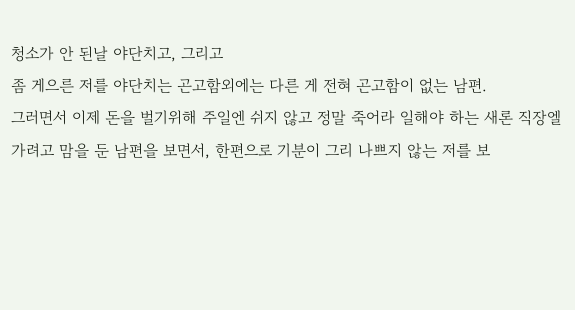청소가 안 된날 야단치고, 그리고
좀 게으른 저를 야단치는 곤고함외에는 다른 게 전혀 곤고함이 없는 남편.
그러면서 이제 돈을 벌기위해 주일엔 쉬지 않고 정말 죽어라 일해야 하는 새론 직장엘
가려고 맘을 둔 남편을 보면서, 한편으로 기분이 그리 나쁘지 않는 저를 보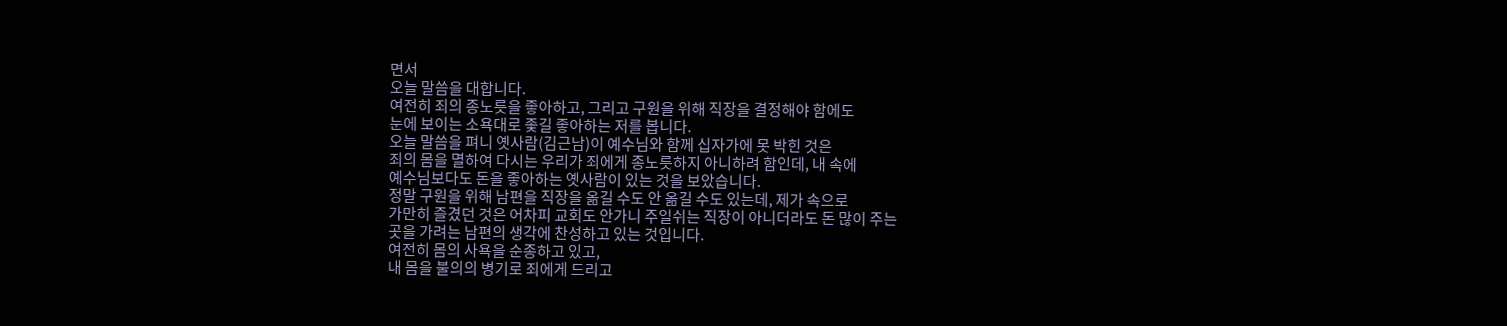면서
오늘 말씀을 대합니다.
여전히 죄의 종노릇을 좋아하고, 그리고 구원을 위해 직장을 결정해야 함에도
눈에 보이는 소욕대로 좇길 좋아하는 저를 봅니다.
오늘 말씀을 펴니 옛사람(김근남)이 예수님와 함께 십자가에 못 박힌 것은
죄의 몸을 멸하여 다시는 우리가 죄에게 종노릇하지 아니하려 함인데, 내 속에
예수님보다도 돈을 좋아하는 옛사람이 있는 것을 보았습니다.
정말 구원을 위해 남편을 직장을 옮길 수도 안 옮길 수도 있는데, 제가 속으로
가만히 즐겼던 것은 어차피 교회도 안가니 주일쉬는 직장이 아니더라도 돈 많이 주는
곳을 가려는 남편의 생각에 찬성하고 있는 것입니다.
여전히 몸의 사욕을 순종하고 있고,
내 몸을 불의의 병기로 죄에게 드리고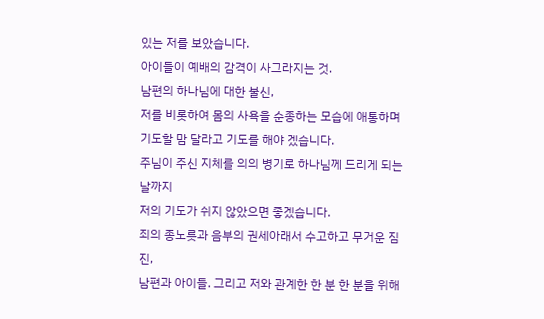있는 저를 보았습니다.
아이들이 예배의 감격이 사그라지는 것.
남편의 하나님에 대한 불신,
저를 비롯하여 몸의 사욕을 순종하는 모습에 애통하며
기도할 맘 달라고 기도를 해야 겠습니다.
주님이 주신 지체를 의의 병기로 하나님께 드리게 되는 날까지
저의 기도가 쉬지 않았으면 좋겠습니다.
죄의 종노릇과 음부의 권세아래서 수고하고 무거운 짐진,
남편과 아이들. 그리고 저와 관계한 한 분 한 분을 위해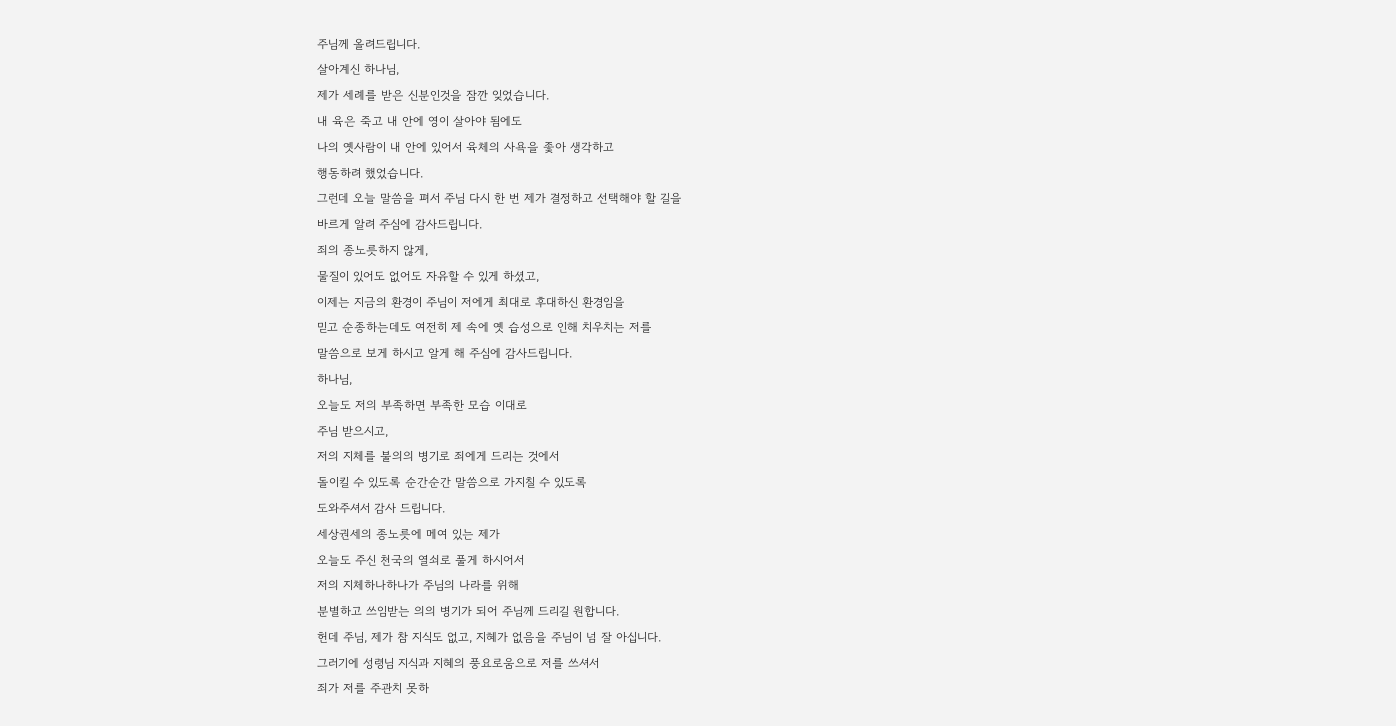주님께 올려드립니다.
살아계신 하나님,
제가 세례를 받은 신분인것을 잠깐 잊었습니다.
내 육은 죽고 내 안에 영이 살아야 됨에도
나의 옛사람이 내 안에 있어서 육체의 사욕을 좇아 생각하고
행동하려 했었습니다.
그런데 오늘 말씀을 펴서 주님 다시 한 번 제가 결정하고 선택해야 할 길을
바르게 알려 주심에 감사드립니다.
죄의 종노릇하지 않게,
물질이 있어도 없어도 자유할 수 있게 하셨고,
이제는 지금의 환경이 주님이 저에게 최대로 후대하신 환경임을
믿고 순종하는데도 여전히 제 속에 옛 습성으로 인해 치우치는 저를
말씀으로 보게 하시고 알게 해 주심에 감사드립니다.
하나님,
오늘도 저의 부족하면 부족한 모습 이대로
주님 받으시고,
저의 지체를 불의의 병기로 죄에게 드리는 것에서
돌이킬 수 있도록 순간순간 말씀으로 가지칠 수 있도록
도와주셔서 감사 드립니다.
세상권세의 종노릇에 메여 있는 제가
오늘도 주신 천국의 열쇠로 풀게 하시어서
저의 지체하나하나가 주님의 나라를 위해
분별하고 쓰임받는 의의 병기가 되어 주님께 드리길 원합니다.
헌데 주님, 제가 참 지식도 없고, 지혜가 없음을 주님이 넘 잘 아십니다.
그러기에 성령님 지식과 지혜의 풍요로움으로 저를 쓰셔서
죄가 저를 주관치 못하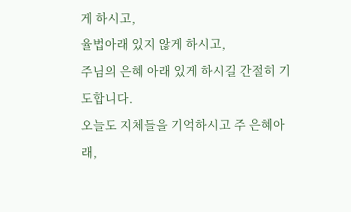게 하시고,
율법아래 있지 않게 하시고,
주님의 은혜 아래 있게 하시길 간절히 기도합니다.
오늘도 지체들을 기억하시고 주 은혜아래,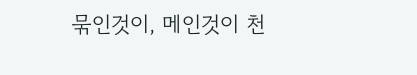묶인것이, 메인것이 천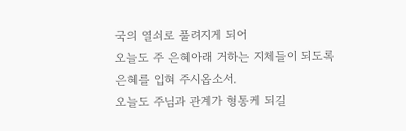국의 열쇠로 풀려지게 되어
오늘도 주 은혜아래 거하는 지체들이 되도록
은혜를 입혀 주시옵소서.
오늘도 주님과 관계가 형통케 되길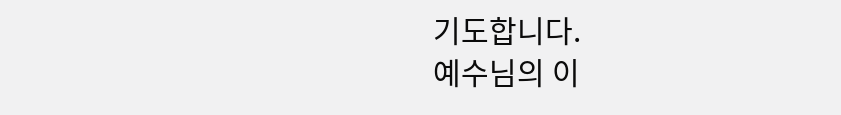기도합니다.
예수님의 이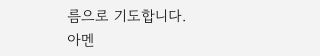름으로 기도합니다.
아멘